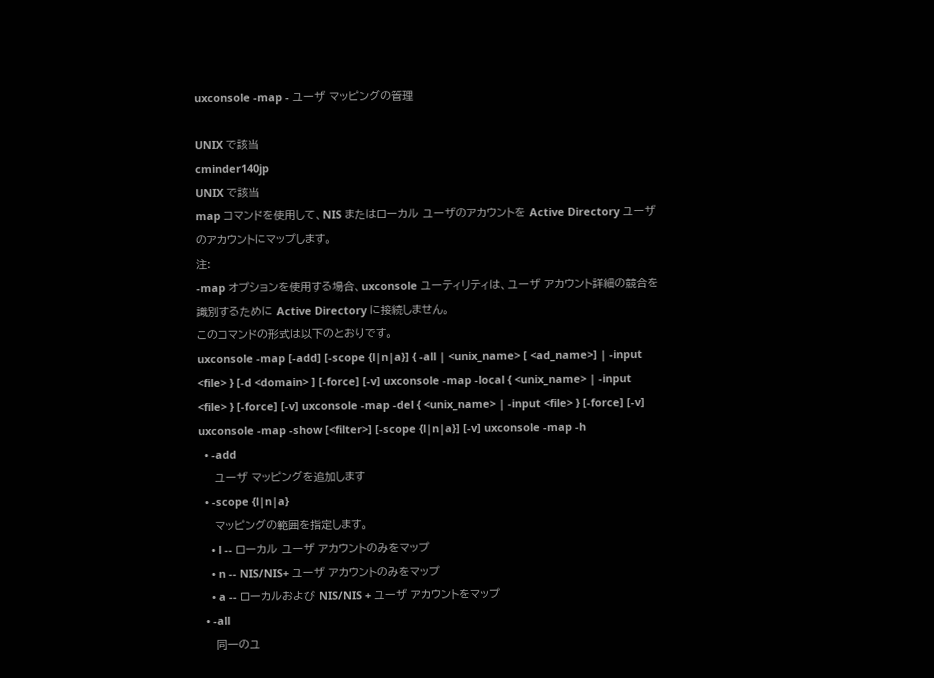uxconsole -map - ユーザ マッピングの管理

UNIX で該当
cminder140jp
UNIX で該当
map コマンドを使用して、NIS またはローカル ユーザのアカウントを Active Directory ユーザのアカウントにマップします。
注:
-map オプションを使用する場合、uxconsole ユーティリティは、ユーザ アカウント詳細の競合を識別するために Active Directory に接続しません。
このコマンドの形式は以下のとおりです。
uxconsole -map [-add] [-scope {l|n|a}] { -all | <unix_name> [ <ad_name>] | -input <file> } [-d <domain> ] [-force] [-v] uxconsole -map -local { <unix_name> | -input <file> } [-force] [-v] uxconsole -map -del { <unix_name> | -input <file> } [-force] [-v] uxconsole -map -show [<filter>] [-scope {l|n|a}] [-v] uxconsole -map -h
  • -add
    ユーザ マッピングを追加します
  • -scope {l|n|a}
    マッピングの範囲を指定します。
    • l -- ローカル ユーザ アカウントのみをマップ
    • n -- NIS/NIS+ ユーザ アカウントのみをマップ
    • a -- ローカルおよび NIS/NIS + ユーザ アカウントをマップ
  • -all
    同一のユ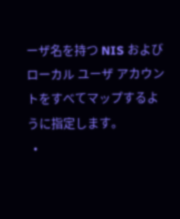ーザ名を持つ NIS およびローカル ユーザ アカウントをすべてマップするように指定します。
  •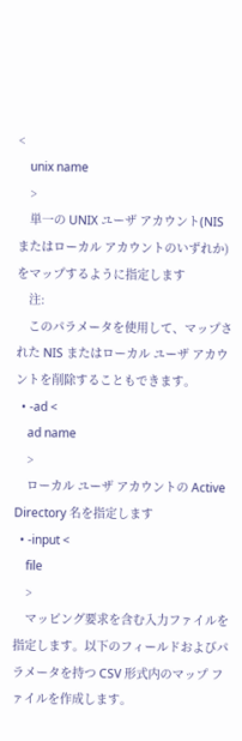<
    unix name
    >
    単一の UNIX ユーザ アカウント(NIS またはローカル アカウントのいずれか)をマップするように指定します
    注:
    このパラメータを使用して、マップされた NIS またはローカル ユーザ アカウントを削除することもできます。
  • -ad <
    ad name
    >
    ローカル ユーザ アカウントの Active Directory 名を指定します
  • -input <
    file
    >
    マッピング要求を含む入力ファイルを指定します。以下のフィールドおよびパラメータを持つ CSV 形式内のマップ ファイルを作成します。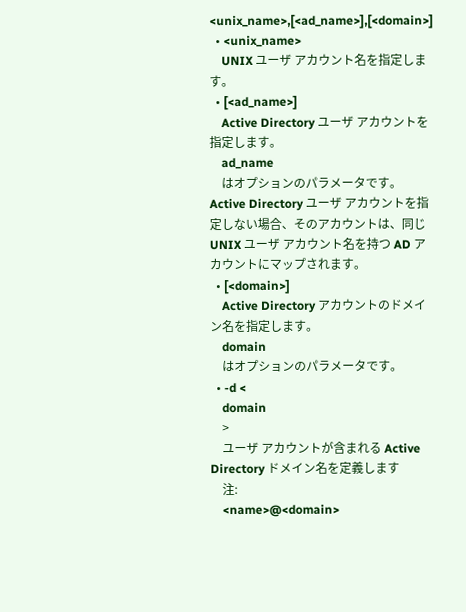<unix_name>,[<ad_name>],[<domain>]
  • <unix_name>
    UNIX ユーザ アカウント名を指定します。
  • [<ad_name>]
    Active Directory ユーザ アカウントを指定します。
    ad_name
    はオプションのパラメータです。Active Directory ユーザ アカウントを指定しない場合、そのアカウントは、同じ UNIX ユーザ アカウント名を持つ AD アカウントにマップされます。
  • [<domain>]
    Active Directory アカウントのドメイン名を指定します。
    domain
    はオプションのパラメータです。
  • -d <
    domain
    >
    ユーザ アカウントが含まれる Active Directory ドメイン名を定義します
    注:
    <name>@<domain>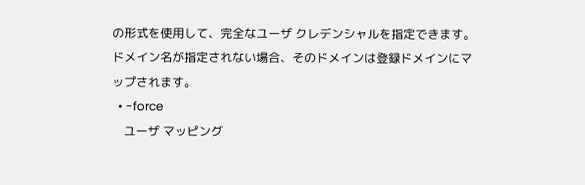の形式を使用して、完全なユーザ クレデンシャルを指定できます。ドメイン名が指定されない場合、そのドメインは登録ドメインにマップされます。
  • -force
    ユーザ マッピング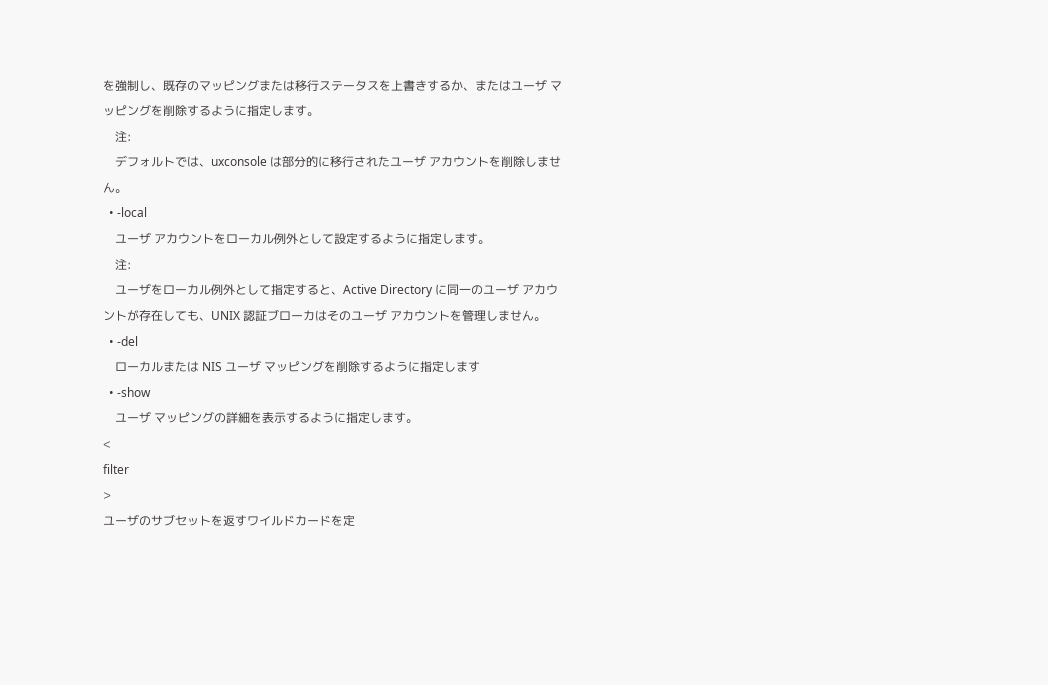を強制し、既存のマッピングまたは移行ステータスを上書きするか、またはユーザ マッピングを削除するように指定します。
    注:
    デフォルトでは、uxconsole は部分的に移行されたユーザ アカウントを削除しません。
  • -local
    ユーザ アカウントをローカル例外として設定するように指定します。
    注:
    ユーザをローカル例外として指定すると、Active Directory に同一のユーザ アカウントが存在しても、UNIX 認証ブローカはそのユーザ アカウントを管理しません。
  • -del
    ローカルまたは NIS ユーザ マッピングを削除するように指定します
  • -show
    ユーザ マッピングの詳細を表示するように指定します。
<
filter
>
ユーザのサブセットを返すワイルドカードを定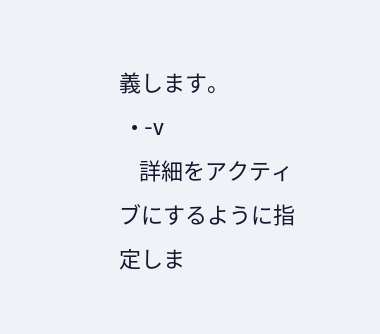義します。
  • -v
    詳細をアクティブにするように指定しま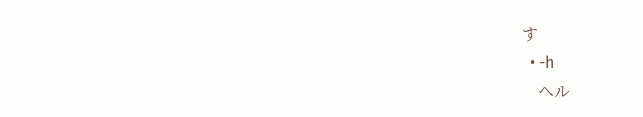す
  • -h
    ヘル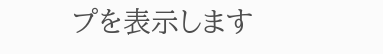プを表示します